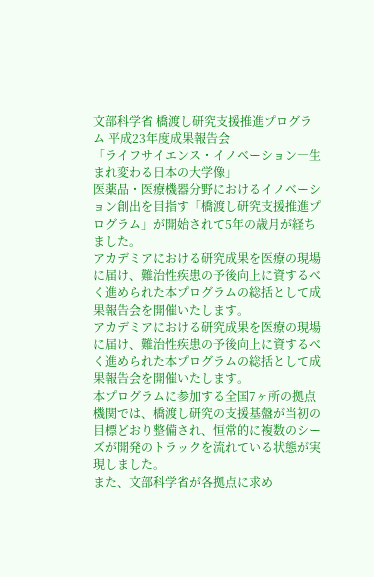文部科学省 橋渡し研究支援推進プログラム 平成23年度成果報告会
「ライフサイエンス・イノベーション―生まれ変わる日本の大学像」
医薬品・医療機器分野におけるイノベーション創出を目指す「橋渡し研究支援推進プログラム」が開始されて5年の歳月が経ちました。
アカデミアにおける研究成果を医療の現場に届け、難治性疾患の予後向上に資するべく進められた本プログラムの総括として成果報告会を開催いたします。
アカデミアにおける研究成果を医療の現場に届け、難治性疾患の予後向上に資するべく進められた本プログラムの総括として成果報告会を開催いたします。
本プログラムに参加する全国7ヶ所の拠点機関では、橋渡し研究の支援基盤が当初の目標どおり整備され、恒常的に複数のシーズが開発のトラックを流れている状態が実現しました。
また、文部科学省が各拠点に求め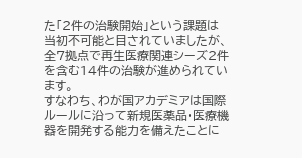た「2件の治験開始」という課題は当初不可能と目されていましたが、全7拠点で再生医療関連シーズ2件を含む14件の治験が進められています。
すなわち、わが国アカデミアは国際ルールに沿って新規医薬品・医療機器を開発する能力を備えたことに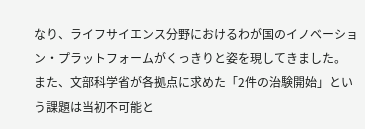なり、ライフサイエンス分野におけるわが国のイノベーション・プラットフォームがくっきりと姿を現してきました。
また、文部科学省が各拠点に求めた「2件の治験開始」という課題は当初不可能と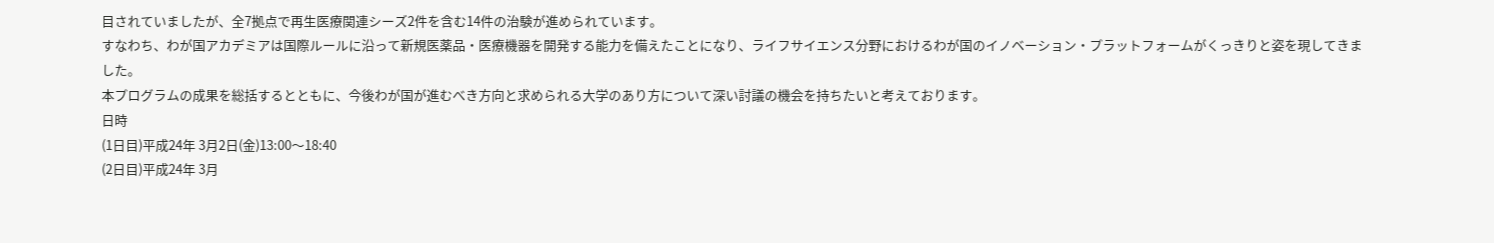目されていましたが、全7拠点で再生医療関連シーズ2件を含む14件の治験が進められています。
すなわち、わが国アカデミアは国際ルールに沿って新規医薬品・医療機器を開発する能力を備えたことになり、ライフサイエンス分野におけるわが国のイノベーション・プラットフォームがくっきりと姿を現してきました。
本プログラムの成果を総括するとともに、今後わが国が進むべき方向と求められる大学のあり方について深い討議の機会を持ちたいと考えております。
日時
(1日目)平成24年 3月2日(金)13:00〜18:40
(2日目)平成24年 3月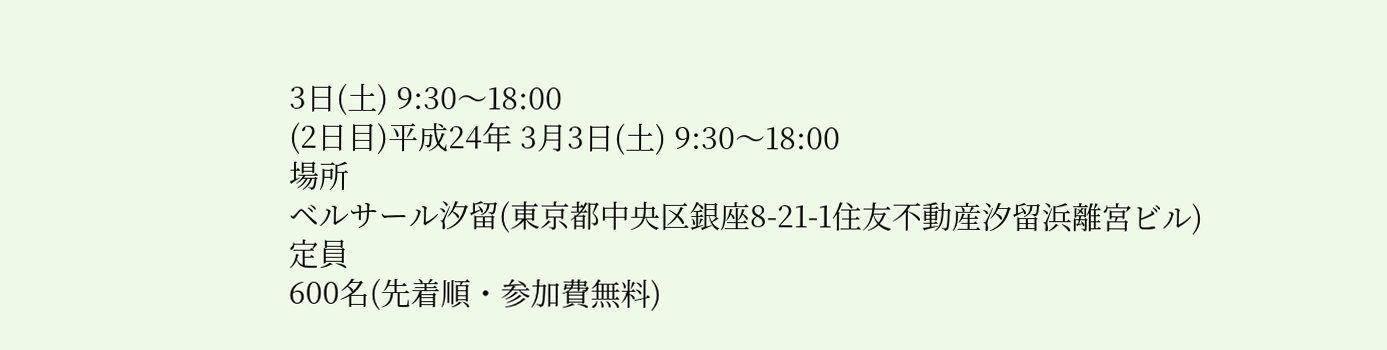3日(土) 9:30〜18:00
(2日目)平成24年 3月3日(土) 9:30〜18:00
場所
ベルサール汐留(東京都中央区銀座8-21-1住友不動産汐留浜離宮ビル)
定員
600名(先着順・参加費無料)